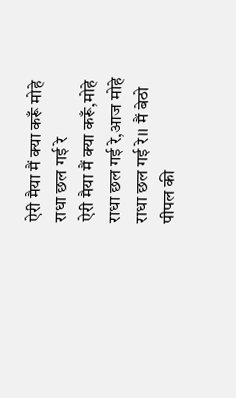ऐरी मैया मैं क्या करूँ मोहे राधा छल गई रे
ऐरी मैया मैं क्या करूँ,मोहे राधा छल गई रे,आज मोहे राधा छल गई रे।। मैं बेठो पीपल की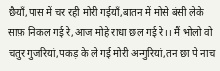छैयाँ,पास में चर रही मोरी गईयाँ,बातन में मोसे बंसी लेके साफ़ निकल गई रे,आज मोहे राधा छल गई रे।। मैं भोलो वो चतुर गुजरियां,पकड़ के ले गई मोरी अन्गुरियां,तन छा पे नाच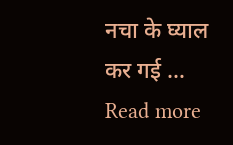नचा के घ्याल कर गई … Read more